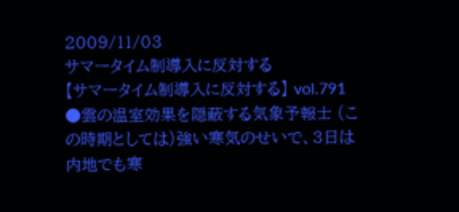2009/11/03
サマータイム制導入に反対する
【サマータイム制導入に反対する】 vol.791 ●雲の温室効果を隠蔽する気象予報士 (この時期としては)強い寒気のせいで、3日は内地でも寒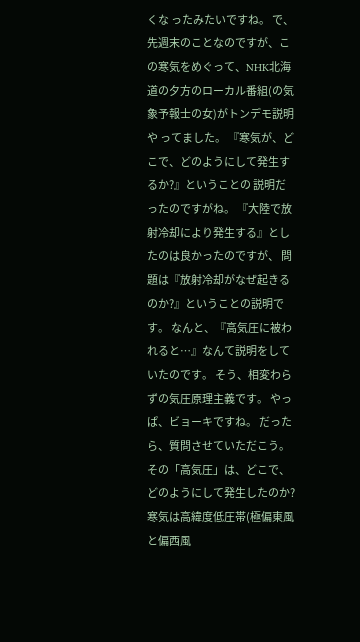くな ったみたいですね。 で、先週末のことなのですが、この寒気をめぐって、NHK北海 道の夕方のローカル番組(の気象予報士の女)がトンデモ説明や ってました。 『寒気が、どこで、どのようにして発生するか?』ということの 説明だったのですがね。 『大陸で放射冷却により発生する』としたのは良かったのですが、 問題は『放射冷却がなぜ起きるのか?』ということの説明です。 なんと、『高気圧に被われると…』なんて説明をしていたのです。 そう、相変わらずの気圧原理主義です。 やっぱ、ビョーキですね。 だったら、質問させていただこう。 その「高気圧」は、どこで、どのようにして発生したのか? 寒気は高緯度低圧帯(極偏東風と偏西風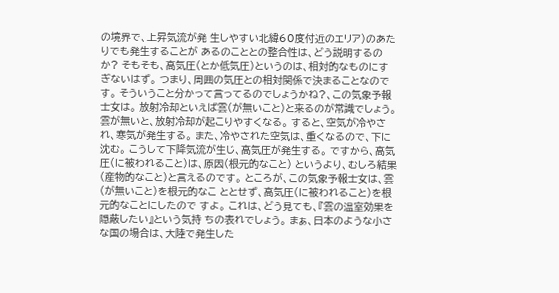の境界で、上昇気流が発 生しやすい北緯60度付近のエリア)のあたりでも発生することが あるのこととの整合性は、どう説明するのか? そもそも、高気圧(とか低気圧)というのは、相対的なものにす ぎないはず。 つまり、周囲の気圧との相対関係で決まることなのです。 そういうこと分かって言ってるのでしょうかね?、この気象予報 士女は。 放射冷却といえば雲(が無いこと)と来るのが常識でしょう。 雲が無いと、放射冷却が起こりやすくなる。 すると、空気が冷やされ、寒気が発生する。 また、冷やされた空気は、重くなるので、下に沈む。 こうして下降気流が生じ、高気圧が発生する。 ですから、高気圧(に被われること)は、原因(根元的なこと) というより、むしろ結果(産物的なこと)と言えるのです。 ところが、この気象予報士女は、雲(が無いこと)を根元的なこ ととせず、高気圧(に被われること)を根元的なことにしたので すよ。 これは、どう見ても、『雲の温室効果を隠蔽したい』という気持 ちの表れでしょう。 まぁ、日本のような小さな国の場合は、大陸で発生した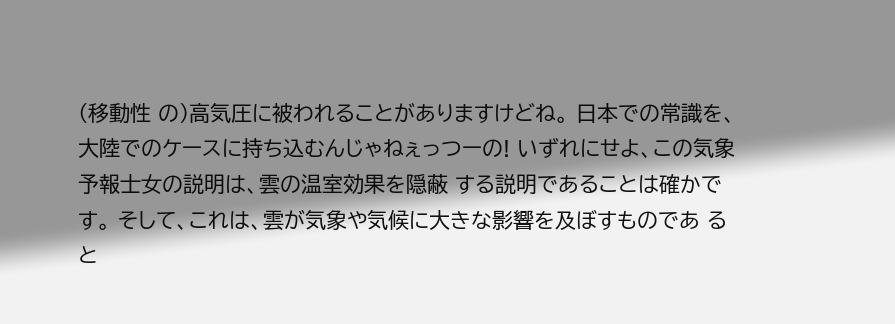(移動性 の)高気圧に被われることがありますけどね。 日本での常識を、大陸でのケースに持ち込むんじゃねぇっつーの! いずれにせよ、この気象予報士女の説明は、雲の温室効果を隠蔽 する説明であることは確かです。 そして、これは、雲が気象や気候に大きな影響を及ぼすものであ ると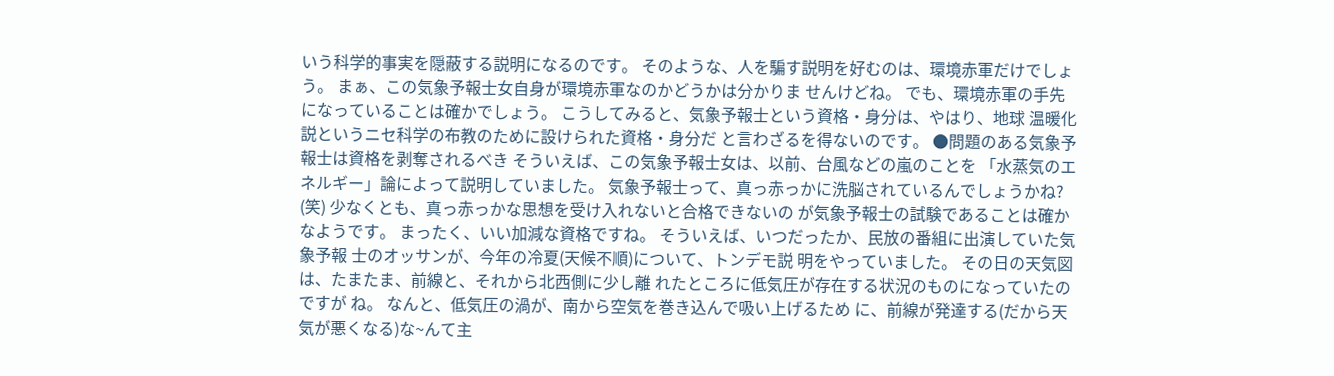いう科学的事実を隠蔽する説明になるのです。 そのような、人を騙す説明を好むのは、環境赤軍だけでしょう。 まぁ、この気象予報士女自身が環境赤軍なのかどうかは分かりま せんけどね。 でも、環境赤軍の手先になっていることは確かでしょう。 こうしてみると、気象予報士という資格・身分は、やはり、地球 温暖化説というニセ科学の布教のために設けられた資格・身分だ と言わざるを得ないのです。 ●問題のある気象予報士は資格を剥奪されるべき そういえば、この気象予報士女は、以前、台風などの嵐のことを 「水蒸気のエネルギー」論によって説明していました。 気象予報士って、真っ赤っかに洗脳されているんでしょうかね? (笑) 少なくとも、真っ赤っかな思想を受け入れないと合格できないの が気象予報士の試験であることは確かなようです。 まったく、いい加減な資格ですね。 そういえば、いつだったか、民放の番組に出演していた気象予報 士のオッサンが、今年の冷夏(天候不順)について、トンデモ説 明をやっていました。 その日の天気図は、たまたま、前線と、それから北西側に少し離 れたところに低気圧が存在する状況のものになっていたのですが ね。 なんと、低気圧の渦が、南から空気を巻き込んで吸い上げるため に、前線が発達する(だから天気が悪くなる)な~んて主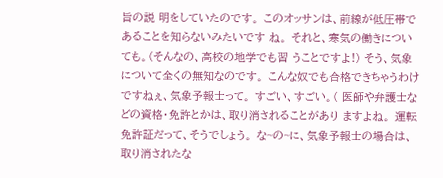旨の説 明をしていたのです。 このオッサンは、前線が低圧帯であることを知らないみたいです ね。 それと、寒気の働きについても。(そんなの、高校の地学でも習 うことですよ!) そう、気象について全くの無知なのです。 こんな奴でも合格できちゃうわけですねぇ、気象予報士って。 すごい、すごい。( 医師や弁護士などの資格・免許とかは、取り消されることがあり ますよね。 運転免許証だって、そうでしょう。 な~の~に、気象予報士の場合は、取り消されたな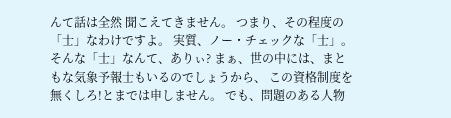んて話は全然 聞こえてきません。 つまり、その程度の「士」なわけですよ。 実質、ノー・チェックな「士」。 そんな「士」なんて、ありぃ? まぁ、世の中には、まともな気象予報士もいるのでしょうから、 この資格制度を無くしろ!とまでは申しません。 でも、問題のある人物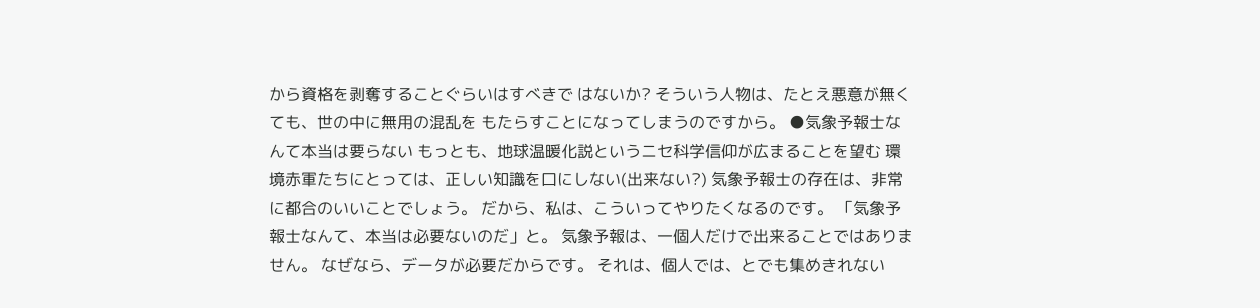から資格を剥奪することぐらいはすべきで はないか? そういう人物は、たとえ悪意が無くても、世の中に無用の混乱を もたらすことになってしまうのですから。 ●気象予報士なんて本当は要らない もっとも、地球温暖化説というニセ科学信仰が広まることを望む 環境赤軍たちにとっては、正しい知識を口にしない(出来ない?) 気象予報士の存在は、非常に都合のいいことでしょう。 だから、私は、こういってやりたくなるのです。 「気象予報士なんて、本当は必要ないのだ」と。 気象予報は、一個人だけで出来ることではありません。 なぜなら、データが必要だからです。 それは、個人では、とでも集めきれない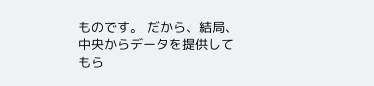ものです。 だから、結局、中央からデータを提供してもら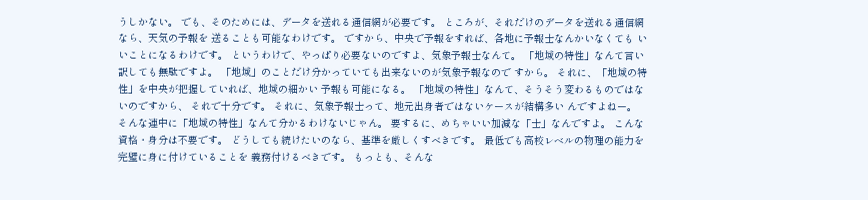うしかない。 でも、そのためには、データを送れる通信網が必要です。 ところが、それだけのデータを送れる通信網なら、天気の予報を 送ることも可能なわけです。 ですから、中央で予報をすれば、各地に予報士なんかいなくても いいことになるわけです。 というわけで、やっぱり必要ないのですよ、気象予報士なんて。 「地域の特性」なんて言い訳しても無駄ですよ。 「地域」のことだけ分かっていても出来ないのが気象予報なので すから。 それに、「地域の特性」を中央が把握していれば、地域の細かい 予報も可能になる。 「地域の特性」なんて、そうそう変わるものではないのですから、 それで十分です。 それに、気象予報士って、地元出身者ではないケースが結構多い んですよねー。 そんな連中に「地域の特性」なんて分かるわけないじゃん。 要するに、めちゃいい加減な「士」なんですよ。 こんな資格・身分は不要です。 どうしても続けたいのなら、基準を厳しくすべきです。 最低でも高校レベルの物理の能力を完璧に身に付けていることを 義務付けるべきです。 もっとも、そんな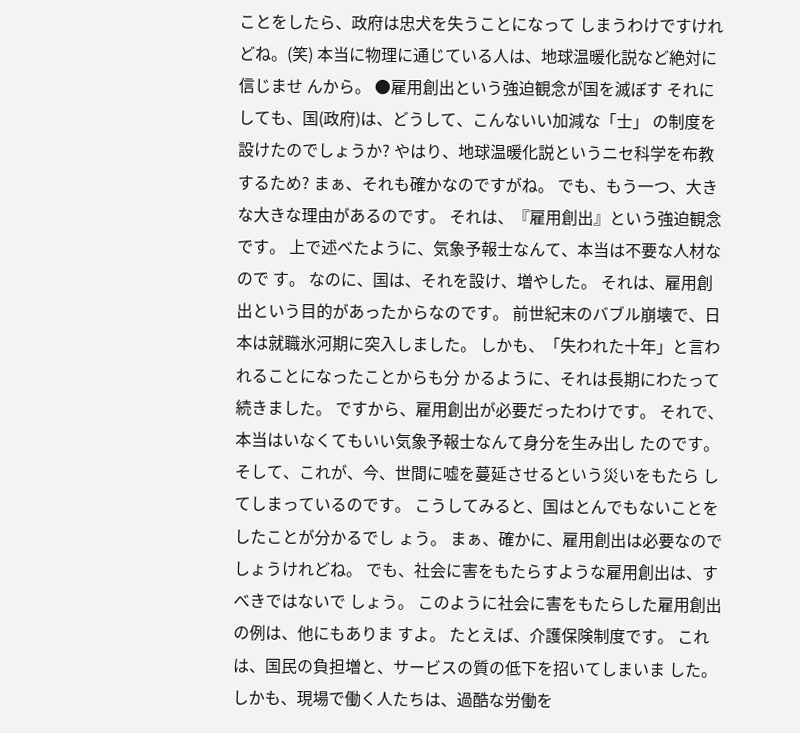ことをしたら、政府は忠犬を失うことになって しまうわけですけれどね。(笑) 本当に物理に通じている人は、地球温暖化説など絶対に信じませ んから。 ●雇用創出という強迫観念が国を滅ぼす それにしても、国(政府)は、どうして、こんないい加減な「士」 の制度を設けたのでしょうか? やはり、地球温暖化説というニセ科学を布教するため? まぁ、それも確かなのですがね。 でも、もう一つ、大きな大きな理由があるのです。 それは、『雇用創出』という強迫観念です。 上で述べたように、気象予報士なんて、本当は不要な人材なので す。 なのに、国は、それを設け、増やした。 それは、雇用創出という目的があったからなのです。 前世紀末のバブル崩壊で、日本は就職氷河期に突入しました。 しかも、「失われた十年」と言われることになったことからも分 かるように、それは長期にわたって続きました。 ですから、雇用創出が必要だったわけです。 それで、本当はいなくてもいい気象予報士なんて身分を生み出し たのです。 そして、これが、今、世間に嘘を蔓延させるという災いをもたら してしまっているのです。 こうしてみると、国はとんでもないことをしたことが分かるでし ょう。 まぁ、確かに、雇用創出は必要なのでしょうけれどね。 でも、社会に害をもたらすような雇用創出は、すべきではないで しょう。 このように社会に害をもたらした雇用創出の例は、他にもありま すよ。 たとえば、介護保険制度です。 これは、国民の負担増と、サービスの質の低下を招いてしまいま した。 しかも、現場で働く人たちは、過酷な労働を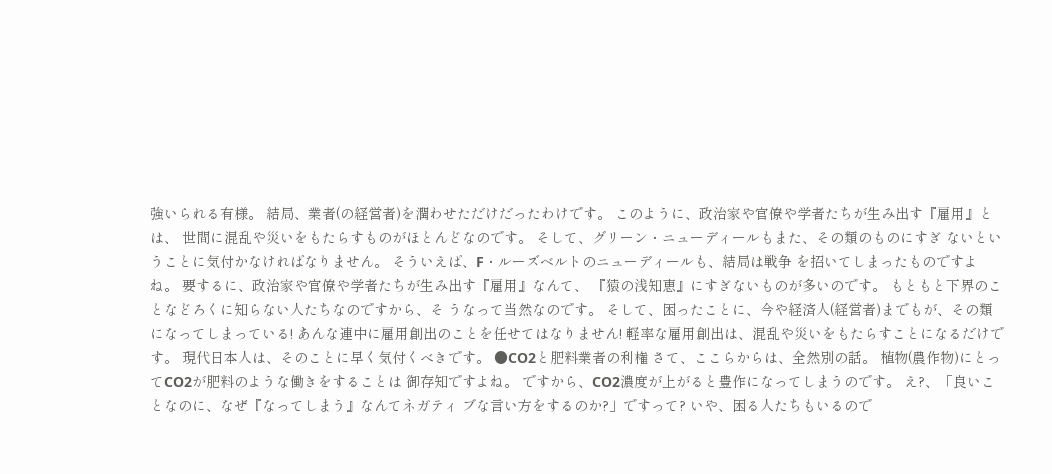強いられる有様。 結局、業者(の経営者)を潤わせただけだったわけです。 このように、政治家や官僚や学者たちが生み出す『雇用』とは、 世間に混乱や災いをもたらすものがほとんどなのです。 そして、グリーン・ニューディールもまた、その類のものにすぎ ないということに気付かなければなりません。 そういえば、F・ルーズベルトのニューディールも、結局は戦争 を招いてしまったものですよね。 要するに、政治家や官僚や学者たちが生み出す『雇用』なんて、 『猿の浅知恵』にすぎないものが多いのです。 もともと下界のことなどろくに知らない人たちなのですから、そ うなって当然なのです。 そして、困ったことに、今や経済人(経営者)までもが、その類 になってしまっている! あんな連中に雇用創出のことを任せてはなりません! 軽率な雇用創出は、混乱や災いをもたらすことになるだけです。 現代日本人は、そのことに早く気付くべきです。 ●CO2と肥料業者の利権 さて、ここらからは、全然別の話。 植物(農作物)にとってCO2が肥料のような働きをすることは 御存知ですよね。 ですから、CO2濃度が上がると豊作になってしまうのです。 え?、「良いことなのに、なぜ『なってしまう』なんてネガティ ブな言い方をするのか?」ですって? いや、困る人たちもいるので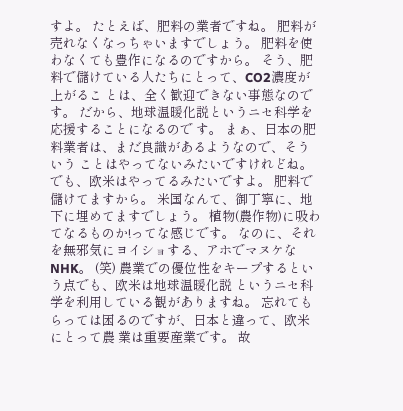すよ。 たとえば、肥料の業者ですね。 肥料が売れなくなっちゃいますでしょう。 肥料を使わなくても豊作になるのですから。 そう、肥料で儲けている人たちにとって、CO2濃度が上がるこ とは、全く歓迎できない事態なのです。 だから、地球温暖化説というニセ科学を応援することになるので す。 まぁ、日本の肥料業者は、まだ良識があるようなので、そういう ことはやってないみたいですけれどね。 でも、欧米はやってるみたいですよ。 肥料で儲けてますから。 米国なんて、御丁寧に、地下に埋めてますでしょう。 植物(農作物)に吸わてなるものか!ってな感じです。 なのに、それを無邪気にヨイショする、アホでマヌケなNHK。 (笑) 農業での優位性をキープするという点でも、欧米は地球温暖化説 というニセ科学を利用している観がありますね。 忘れてもらっては困るのですが、日本と違って、欧米にとって農 業は重要産業です。 故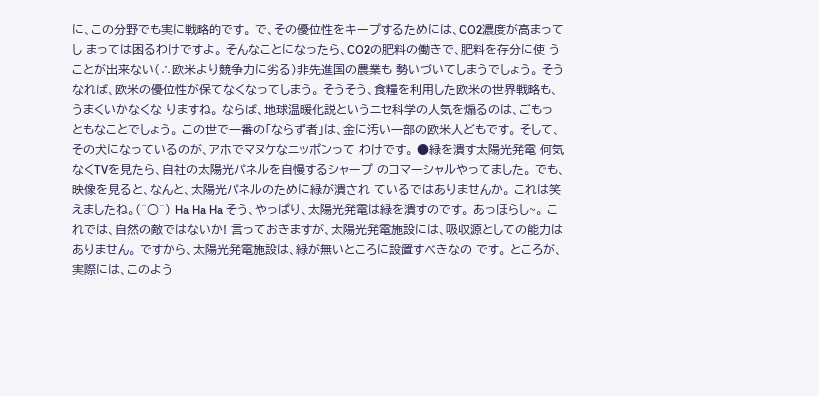に、この分野でも実に戦略的です。 で、その優位性をキープするためには、CO2濃度が高まってし まっては困るわけですよ。 そんなことになったら、CO2の肥料の働きで、肥料を存分に使 うことが出来ない(∴欧米より競争力に劣る)非先進国の農業も 勢いづいてしまうでしょう。 そうなれば、欧米の優位性が保てなくなってしまう。 そうそう、食糧を利用した欧米の世界戦略も、うまくいかなくな りますね。 ならば、地球温暖化説というニセ科学の人気を煽るのは、ごもっ ともなことでしょう。 この世で一番の「ならず者」は、金に汚い一部の欧米人どもです。 そして、その犬になっているのが、アホでマヌケなニッポンって わけです。 ●緑を潰す太陽光発電 何気なくTVを見たら、自社の太陽光パネルを自慢するシャープ のコマーシャルやってました。 でも、映像を見ると、なんと、太陽光パネルのために緑が潰され ているではありませんか。 これは笑えましたね。(^○^) Ha Ha Ha そう、やっぱり、太陽光発電は緑を潰すのです。 あっほらし~。 これでは、自然の敵ではないか! 言っておきますが、太陽光発電施設には、吸収源としての能力は ありません。 ですから、太陽光発電施設は、緑が無いところに設置すべきなの です。 ところが、実際には、このよう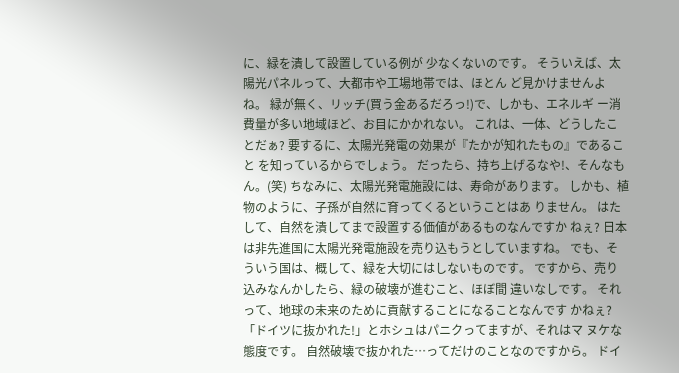に、緑を潰して設置している例が 少なくないのです。 そういえば、太陽光パネルって、大都市や工場地帯では、ほとん ど見かけませんよね。 緑が無く、リッチ(買う金あるだろっ!)で、しかも、エネルギ ー消費量が多い地域ほど、お目にかかれない。 これは、一体、どうしたことだぁ? 要するに、太陽光発電の効果が『たかが知れたもの』であること を知っているからでしょう。 だったら、持ち上げるなや!、そんなもん。(笑) ちなみに、太陽光発電施設には、寿命があります。 しかも、植物のように、子孫が自然に育ってくるということはあ りません。 はたして、自然を潰してまで設置する価値があるものなんですか ねぇ? 日本は非先進国に太陽光発電施設を売り込もうとしていますね。 でも、そういう国は、概して、緑を大切にはしないものです。 ですから、売り込みなんかしたら、緑の破壊が進むこと、ほぼ間 違いなしです。 それって、地球の未来のために貢献することになることなんです かねぇ? 「ドイツに抜かれた!」とホシュはパニクってますが、それはマ ヌケな態度です。 自然破壊で抜かれた…ってだけのことなのですから。 ドイ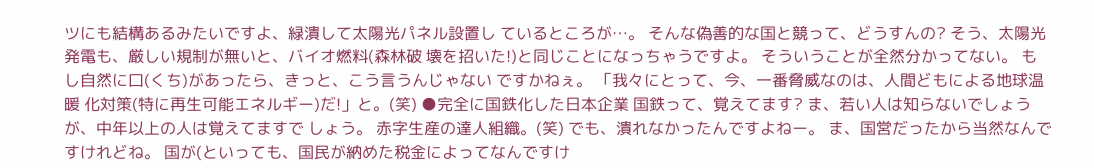ツにも結構あるみたいですよ、緑潰して太陽光パネル設置し ているところが…。 そんな偽善的な国と競って、どうすんの? そう、太陽光発電も、厳しい規制が無いと、バイオ燃料(森林破 壊を招いた!)と同じことになっちゃうですよ。 そういうことが全然分かってない。 もし自然に口(くち)があったら、きっと、こう言うんじゃない ですかねぇ。 「我々にとって、今、一番脅威なのは、人間どもによる地球温暖 化対策(特に再生可能エネルギー)だ!」と。(笑) ●完全に国鉄化した日本企業 国鉄って、覚えてます? ま、若い人は知らないでしょうが、中年以上の人は覚えてますで しょう。 赤字生産の達人組織。(笑) でも、潰れなかったんですよねー。 ま、国営だったから当然なんですけれどね。 国が(といっても、国民が納めた税金によってなんですけ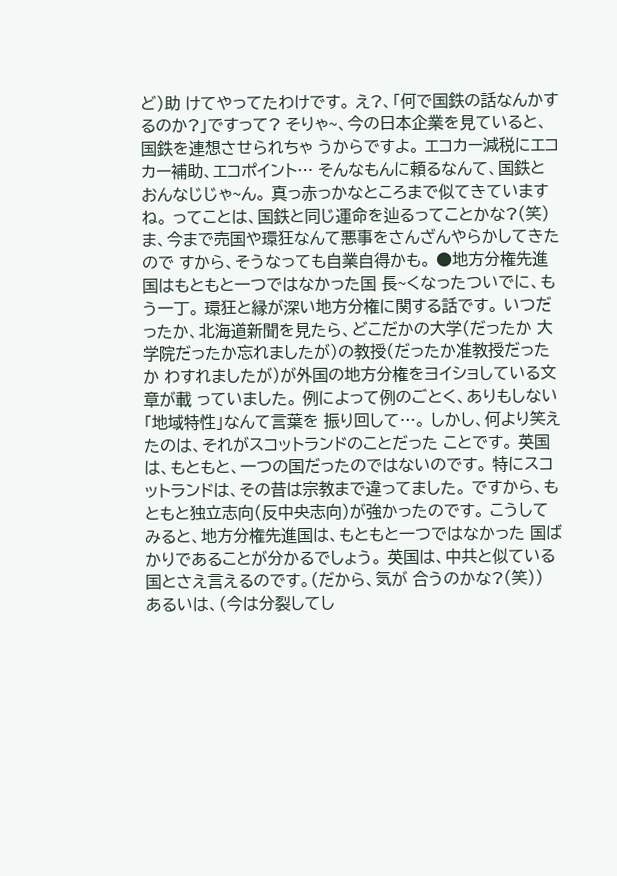ど)助 けてやってたわけです。 え?、「何で国鉄の話なんかするのか?」ですって? そりゃ~、今の日本企業を見ていると、国鉄を連想させられちゃ うからですよ。 エコカー減税にエコカー補助、エコポイント… そんなもんに頼るなんて、国鉄とおんなじじゃ~ん。 真っ赤っかなところまで似てきていますね。 ってことは、国鉄と同じ運命を辿るってことかな?(笑) ま、今まで売国や環狂なんて悪事をさんざんやらかしてきたので すから、そうなっても自業自得かも。 ●地方分権先進国はもともと一つではなかった国 長~くなったついでに、もう一丁。 環狂と縁が深い地方分権に関する話です。 いつだったか、北海道新聞を見たら、どこだかの大学(だったか 大学院だったか忘れましたが)の教授(だったか准教授だったか わすれましたが)が外国の地方分権をヨイショしている文章が載 っていました。 例によって例のごとく、ありもしない「地域特性」なんて言葉を 振り回して…。 しかし、何より笑えたのは、それがスコットランドのことだった ことです。 英国は、もともと、一つの国だったのではないのです。 特にスコットランドは、その昔は宗教まで違ってました。 ですから、もともと独立志向(反中央志向)が強かったのです。 こうしてみると、地方分権先進国は、もともと一つではなかった 国ばかりであることが分かるでしょう。 英国は、中共と似ている国とさえ言えるのです。(だから、気が 合うのかな?(笑)) あるいは、(今は分裂してし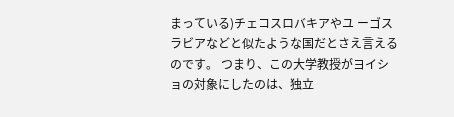まっている)チェコスロバキアやユ ーゴスラビアなどと似たような国だとさえ言えるのです。 つまり、この大学教授がヨイショの対象にしたのは、独立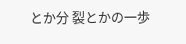とか分 裂とかの一歩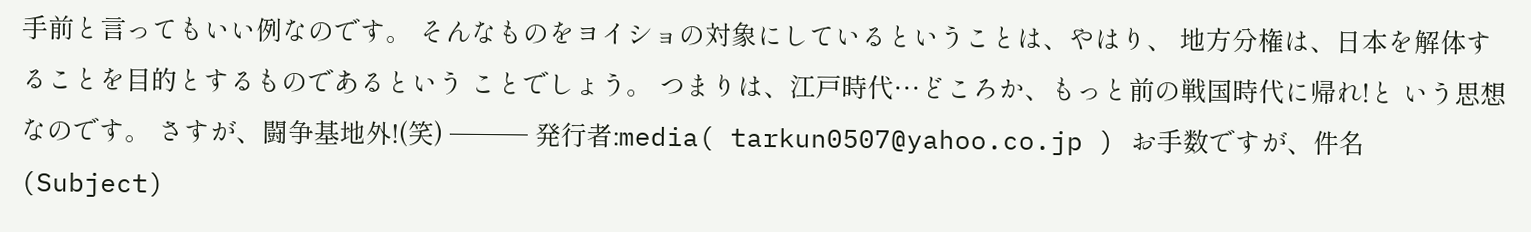手前と言ってもいい例なのです。 そんなものをヨイショの対象にしているということは、やはり、 地方分権は、日本を解体することを目的とするものであるという ことでしょう。 つまりは、江戸時代…どころか、もっと前の戦国時代に帰れ!と いう思想なのです。 さすが、闘争基地外!(笑) ─── 発行者:media( tarkun0507@yahoo.co.jp ) お手数ですが、件名(Subject)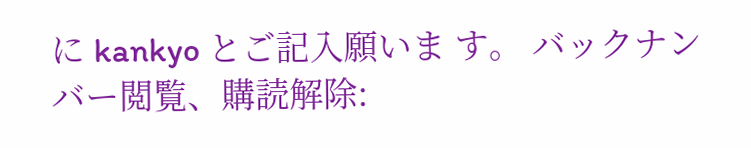に kankyo とご記入願いま す。 バックナンバー閲覧、購読解除: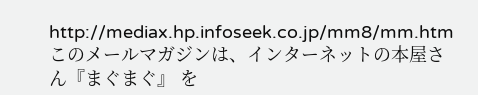http://mediax.hp.infoseek.co.jp/mm8/mm.htm このメールマガジンは、インターネットの本屋さん『まぐまぐ』 を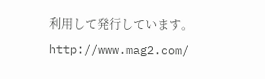利用して発行しています。http://www.mag2.com/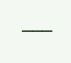───